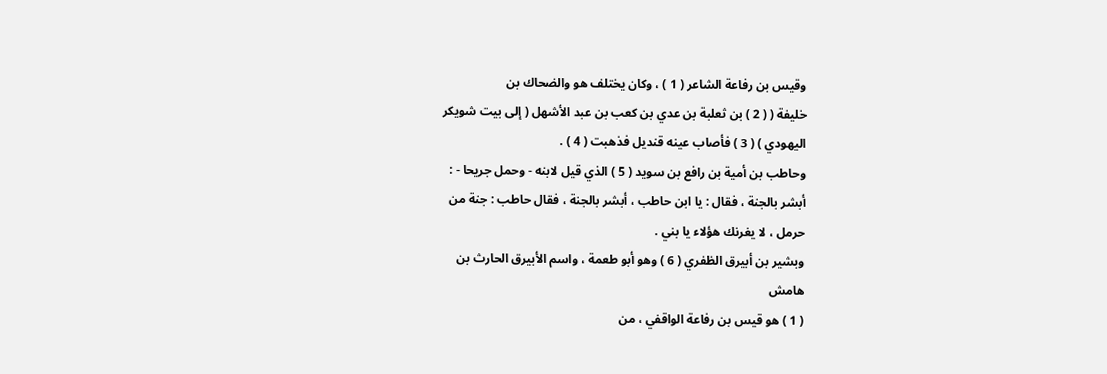وقيس بن رفاعة الشاعر ( 1 ) ، وكان يختلف هو والضحاك بن
خليفة ( ( 2 ) بن ثعلبة بن عدي بن كعب بن عبد الأشهل ( إلى بيت شويكر
اليهودي ) ( 3 ) فأصاب عينه قنديل فذهبت ( 4 ) .
وحاطب بن أمية بن رافع بن سويد ( 5 ) الذي قيل لابنه - وحمل جريحا - :
أبشر بالجنة ، فقال : يا ابن حاطب ، أبشر بالجنة ، فقال حاطب : جنة من
حرمل ، لا يغرنك هؤلاء يا بني .
وبشير بن أبيرق الظفري ( 6 ) وهو أبو طعمة ، واسم الأبيرق الحارث بن
هامش
( 1 ) هو قيس بن رفاعة الواقفي ، من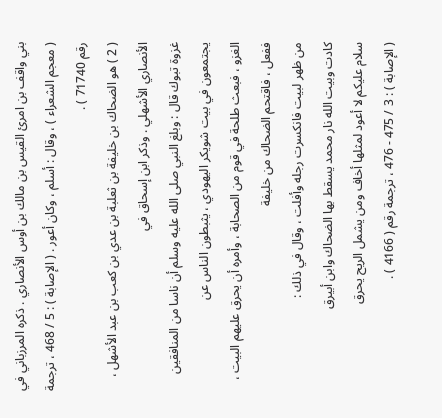بني واقف بن امرئ القيس بن مالك بن أوس الأنصاري . ذكره المرزباني في
( معجم الشعراء ) ، وقال : أسلم ، وكان أعور . ( الإصابة ) : 5 / 468 ، ترجمة رقم 71740 ) .
( 2 ) هو الضحاك بن خليفة بن ثعلبة بن عدي بن كعب بن عبد الأشهل ، الأنصاري الأشهلي . وذكر ابن إسحاق في
غزوة تبوك قال : وبلغ النبي صلى الله عليه وسلم أن ناسا من المنافقين يجتمعون في بيت شويكر اليهودي ، يثبطون الناس عن
الغزو ، فبعث طلحة في قوم من الصحابة ، وأمره أن يحرق عليهم البيت ، ففعل ، فاقتحم الضحاك من خليفة
من ظهر لبيت فانكسرت رجله وأفلت ، وقال في ذلك :
كادت وبيت الله نار محمد يسقط بها الضحاك وابن أبيرق
سلام عليكم لا أعود لمثلها أخاف ومن يشمل الريح يحرق
( الإصابة ) : 3 / 475 - 476 ، ترجمة رقم ( 4166 ) .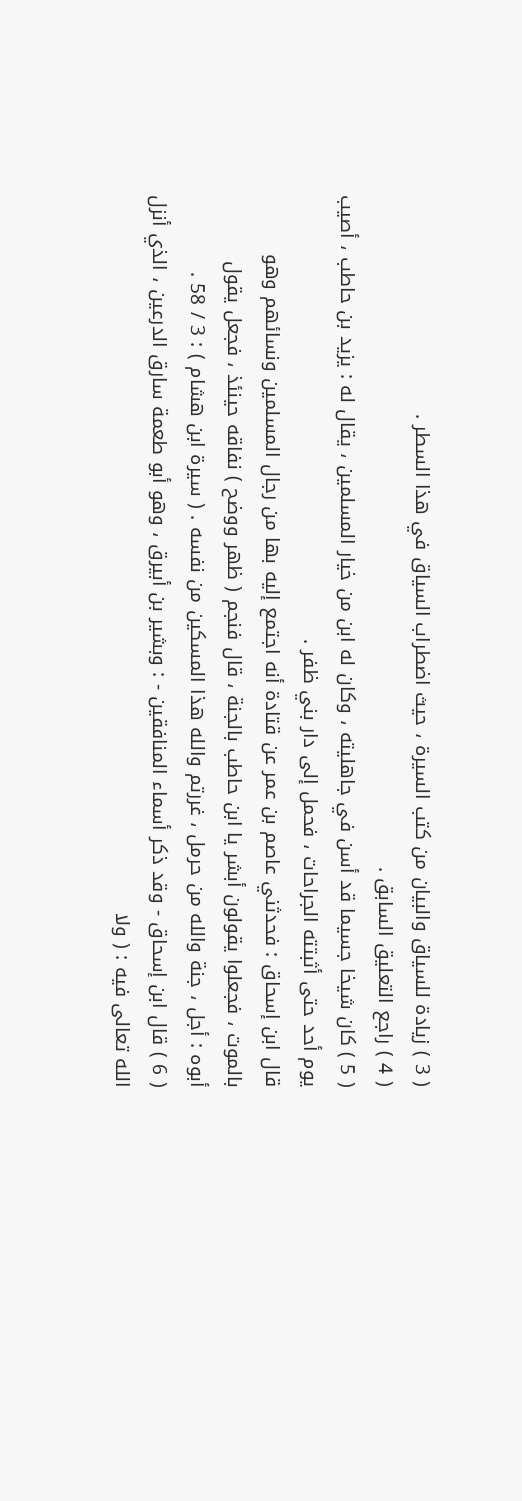( 3 ) زيادة للسياق والبيان من كتب السيرة ، حيث اضطراب السياق في هذا السطر .
( 4 ) راجع التعليق السابق .
( 5 ) كان شيخا جسيما قد أسن في جاهليته ، وكان له ابن من خيار المسلمين ، يقال له : يزيد بن حاطب ، أصيب
يوم أحد حتى أثبتته الجراحات ، فحمل إلى دار بني ظفر .
قال ابن إسحاق : فحدثني عاصم بن عمر عن قتادة أنه اجتمع إليه بها من رجال المسلمين ونسائهم وهو
بالموت ، فجعلوا يقولون أبشر يا ابن حاطب بالجنة ، قال فنجم ( ظهر ووضح ) نفاقه حينئذ ، فجعل يقول
أبوه : أجل ، جنة والله من حرمل ، غررتم والله هذا المسكين من نفسه . ( سيرة ابن هشام ) : 3 / 58 .
( 6 ) قال ابن إسحاق - وقد ذكر أسماء المنافقين - : وبشير بن أبيرق ، وهو أبو طعمة سارق الدرعين ، الذي أنزل
الله تعالى فيه : ( ولا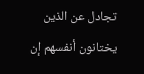تجادل عن الذين يختانون أنفسهم إن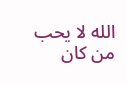الله لا يحب من كان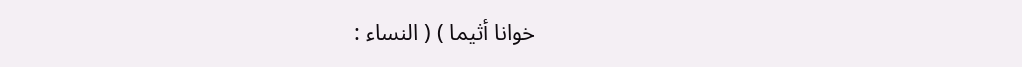خوانا أثيما ) ( النساء :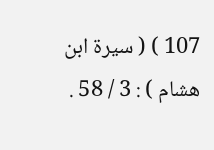107 ) ( سيرة ابن هشام ) : 3 / 58 .